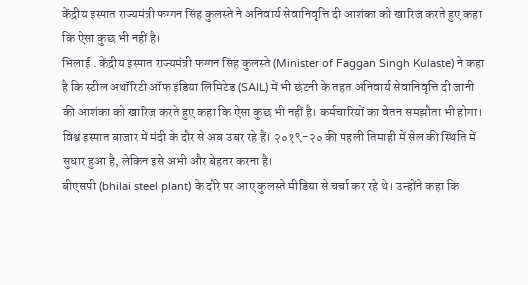केंद्रीय इस्पात राज्यमंत्री फग्गन सिंह कुलस्ते ने अनिवार्य सेवानिवृत्ति दी आशंका को खारिज करते हुए कहा कि ऐसा कुछ भी नहीं है।
भिलाई . केंद्रीय इस्पात राज्यमंत्री फग्गन सिंह कुलस्ते (Minister of Faggan Singh Kulaste) ने कहा है कि स्टील अथॉरिटी ऑफ इंडिया लिमिटेड (SAIL) में भी छंटनी के तहत अनिवार्य सेवानिवृत्ति दी जानी की आशंका को खारिज करते हुए कहा कि ऐसा कुछ भी नहीं है। कर्मचारियों का वेतन समझौता भी होगा। विश्व इस्पात बाजार में मंदी के दौर से अब उबर रहे हैं। २०१९-२० की पहली तिमाही में सेल की स्थिति में सुधार हुआ है, लेकिन इसे अभी और बेहतर करना है।
बीएसपी (bhilai steel plant) के दौरे पर आए कुलस्ते मीडिया से चर्चा कर रहे थे। उन्होंने कहा कि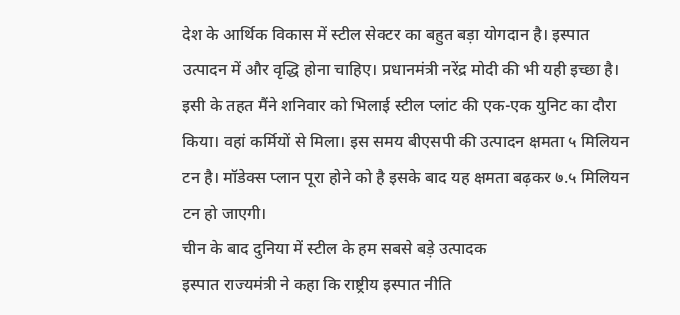देश के आर्थिक विकास में स्टील सेक्टर का बहुत बड़ा योगदान है। इस्पात उत्पादन में और वृद्धि होना चाहिए। प्रधानमंत्री नरेंद्र मोदी की भी यही इच्छा है। इसी के तहत मैंने शनिवार को भिलाई स्टील प्लांट की एक-एक युनिट का दौरा किया। वहां कर्मियों से मिला। इस समय बीएसपी की उत्पादन क्षमता ५ मिलियन टन है। मॉडेक्स प्लान पूरा होने को है इसके बाद यह क्षमता बढ़कर ७.५ मिलियन टन हो जाएगी।
चीन के बाद दुनिया में स्टील के हम सबसे बड़े उत्पादक
इस्पात राज्यमंत्री ने कहा कि राष्ट्रीय इस्पात नीति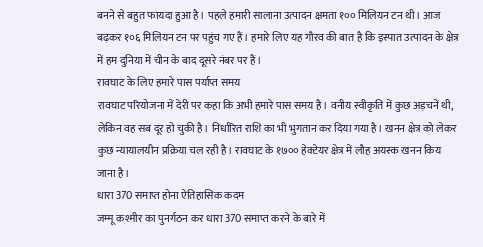बनने से बहुत फायदा हुआ है। पहले हमारी सालाना उत्पादन क्षमता १०० मिलियन टन थी। आज बढ़कर १०६ मिलियन टन पर पहुंच गए हैं। हमारे लिए यह गौरव की बात है कि इस्पात उत्पादन के क्षेत्र में हम दुनिया में चीन के बाद दूसरे नंबर पर हैं।
रावघाट के लिए हमारे पास पर्याप्त समय
रावघाट परियोजना में देरी पर कहा कि अभी हमारे पास समय है। वनीय स्वीकृति में कुछ अड़चनें थी, लेकिन वह सब दूर हो चुकी है। निर्धारित राशि का भी भुगतान कर दिया गया है। खनन क्षेत्र को लेकर कुछ न्यायालयीन प्रक्रिया चल रही है। रावघाट के १७०० हेक्टेयर क्षेत्र में लौह अयस्क खनन किय जाना है।
धारा 370 समाप्त होना ऐतिहासिक कदम
जम्मू कश्मीर का पुनर्गठन कर धारा 370 समाप्त करने के बारे में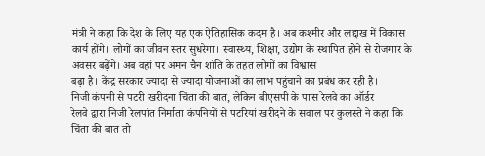मंत्री ने कहा कि देश के लिए यह एक ऐतिहासिक कदम है। अब कश्मीर और लद्दाख में विकास कार्य होंगे। लोगों का जीवन स्तर सुधरेगा। स्वास्थ्य, शिक्षा, उद्योग के स्थापित होने से रोजगार के अवसर बढ़ेंगे। अब वहां पर अमन चैन शांति के तहत लोगों का विश्वास
बढ़ा है। केंद्र सरकार ज्यादा से ज्यादा योजनाओं का लाभ पहुंचाने का प्रबंध कर रही है।
निजी कंपनी से पटरी खरीदना चिंता की बात, लेकिन बीएसपी के पास रेलवे का ऑर्डर
रेलवे द्वारा निजी रेलपांत निर्माता कंपनियों से पटरियां खरीदने के सवाल पर कुलस्ते ने कहा कि चिंता की बात तो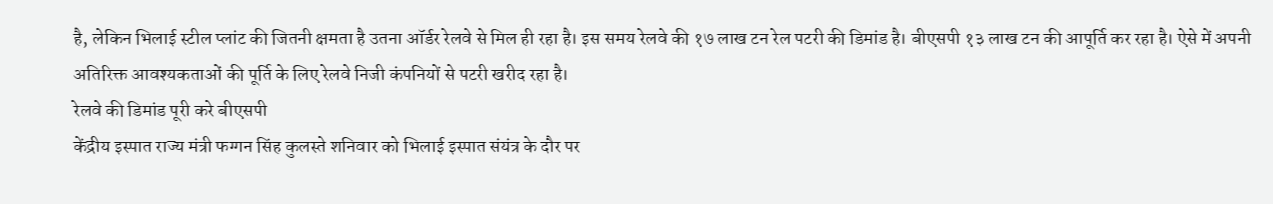है, लेकिन भिलाई स्टील प्लांट की जितनी क्षमता है उतना ऑर्डर रेलवे से मिल ही रहा है। इस समय रेलवे की १७ लाख टन रेल पटरी की डिमांड है। बीएसपी १३ लाख टन की आपूर्ति कर रहा है। ऐसे में अपनी अतिरिक्त आवश्यकताओं की पूर्ति के लिए रेलवे निजी कंपनियों से पटरी खरीद रहा है।
रेलवे की डिमांड पूरी करे बीएसपी
केंद्रीय इस्पात राज्य मंत्री फग्गन सिंह कुलस्ते शनिवार को भिलाई इस्पात संयंत्र के दौर पर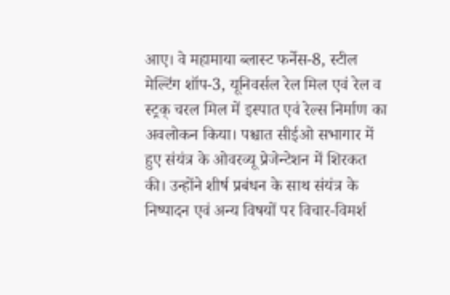आए। वे महामाया ब्लास्ट फर्नेस-8, स्टील मेल्टिंग शॉप-3, यूनिवर्सल रेल मिल एवं रेल व स्ट्रक् चरल मिल में इस्पात एवं रेल्स निर्माण का अवलोकन किया। पश्चात सीईओ सभागार में हुए संयंत्र के ओवरव्यू प्रेजेन्टेशन में शिरकत की। उन्होंने शीर्ष प्रबंधन के साथ संयंत्र के निष्पादन एवं अन्य विषयों पर विचार-विमर्श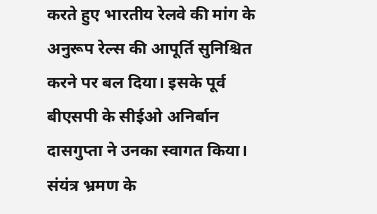करते हुए भारतीय रेलवे की मांग के अनुरूप रेल्स की आपूर्ति सुनिश्चित करने पर बल दिया। इसके पूर्व बीएसपी के सीईओ अनिर्बान दासगुप्ता ने उनका स्वागत किया। संयंत्र भ्रमण के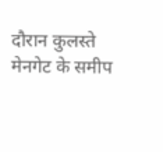दौरान कुलस्ते मेनगेट के समीप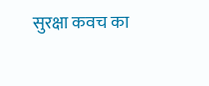सुरक्षा कवच का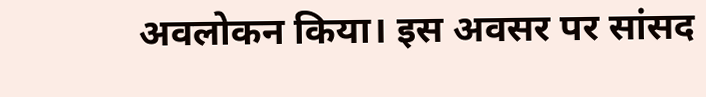अवलोकन किया। इस अवसर पर सांसद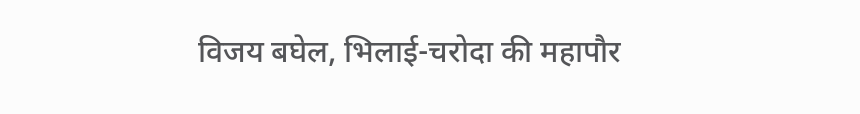विजय बघेल, भिलाई-चरोदा की महापौर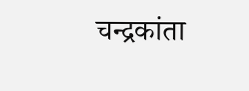चन्द्रकांता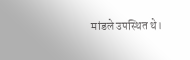मांडले उपस्थित थे।